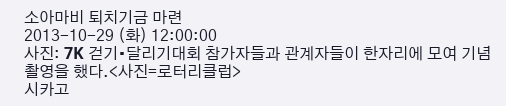소아마비 퇴치기금 마련
2013-10-29 (화) 12:00:00
사진: 7K 걷기•달리기대회 참가자들과 관계자들이 한자리에 모여 기념촬영을 했다.<사진=로터리클럽>
시카고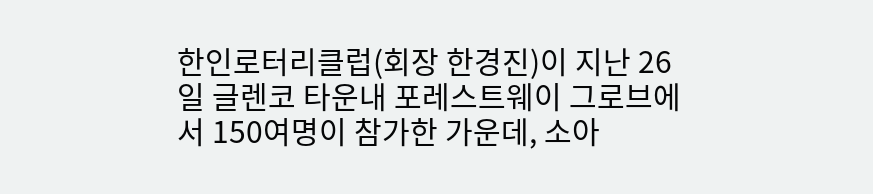한인로터리클럽(회장 한경진)이 지난 26일 글렌코 타운내 포레스트웨이 그로브에서 150여명이 참가한 가운데, 소아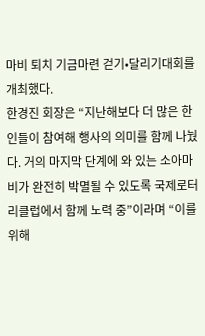마비 퇴치 기금마련 걷기•달리기대회를 개최했다.
한경진 회장은 “지난해보다 더 많은 한인들이 참여해 행사의 의미를 함께 나눴다. 거의 마지막 단계에 와 있는 소아마비가 완전히 박멸될 수 있도록 국제로터리클럽에서 함께 노력 중”이라며 “이를 위해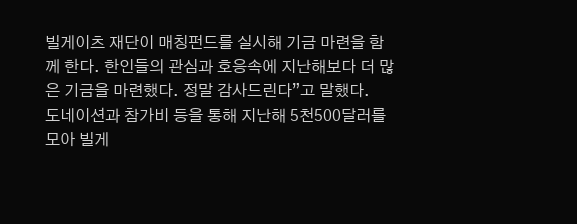빌게이츠 재단이 매칭펀드를 실시해 기금 마련을 함께 한다. 한인들의 관심과 호응속에 지난해보다 더 많은 기금을 마련했다. 정말 감사드린다”고 말했다.
도네이션과 참가비 등을 통해 지난해 5천500달러를 모아 빌게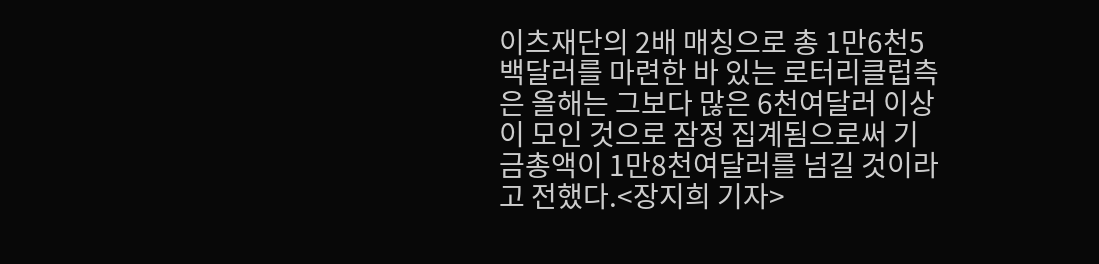이츠재단의 2배 매칭으로 총 1만6천5백달러를 마련한 바 있는 로터리클럽측은 올해는 그보다 많은 6천여달러 이상이 모인 것으로 잠정 집계됨으로써 기금총액이 1만8천여달러를 넘길 것이라고 전했다.<장지희 기자>